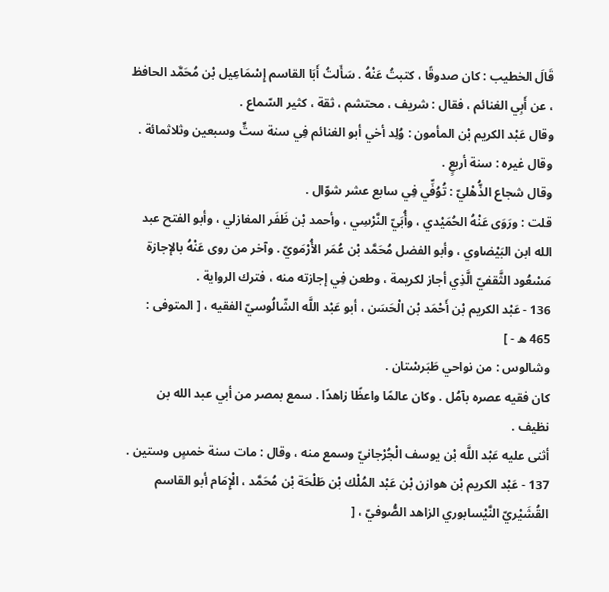قَالَ الخطيب : كان صدوقًا ، كتبتُ عَنْهُ . سَأَلتُ أَبَا القاسم إِسْمَاعِيل بْن مُحَمَّد الحافظ ، عن أَبِي الغنائم ، فقال : شريف ، محتشم ، ثقة ، كثير السّماع .
وقال عَبْد الكريم بْن المأمون : وُلِد أخي أبو الغنائم فِي سنة ستٍّ وسبعين وثلاثمائة . وقال غيره : سنة أربعٍ .
وقال شجاع الذُّهْليّ : تُوُفِّي فِي سابع عشر شوّال .
قلت : ورَوَى عَنْهُ الحُمَيْدي ، وأُبَيّ النَّرْسِي ، وأحمد بْن ظَفَر المغازلي ، وأبو الفتح عبد الله ابن البَيْضاوي ، وأبو الفضل مُحَمَّد بْن عُمَر الأُرْمَويّ . وآخر من روى عَنْهُ بالإجازة مَسْعُود الثَّقفيّ الَّذِي أجاز لكريمة ، وطعن فِي إجازته منه ، فترك الرواية .
136 - عَبْد الكريم بْن أَحْمَد بْن الْحَسَن ، أبو عَبْد اللَّه الشّالُوسيّ الفقيه ، [ المتوفى : 465 ه - ]
وشالوس : من نواحي طَبَرسْتان .
كان فقيه عصره بآمُل . وكان عالمًا واعظًا زاهدًا . سمع بمصر من أبي عبد الله بن نظيف .
أثنى عليه عَبْد اللَّه بْن يوسف الْجُرْجانيّ وسمع منه ، وقال : مات سنة خمسٍ وستين . 137 - عَبْد الكريم بْن هوازن بْن عَبْد المُلْك بْن طَلْحَة بْن مُحَمَّد ، الْإِمَام أبو القاسم القُشَيْريّ النَّيْسابوري الزاهد الصُّوفيّ ، [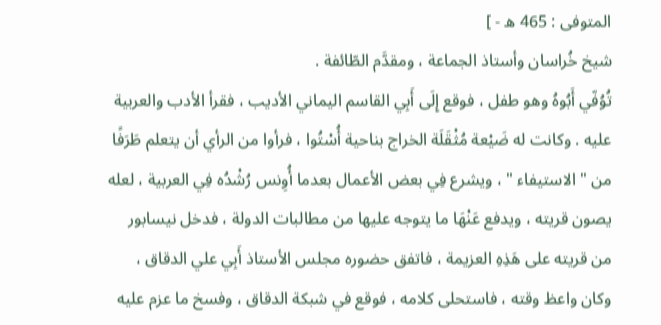المتوفى : 465 ه - ]
شيخ خُراسان وأستاذ الجماعة ، ومقدَّم الطّائفة .
تُوُفّي أَبُوهُ وهو طفل ، فوقع إِلَى أَبِي القاسم اليماني الأديب ، فقرأ الأدب والعربية عليه . وكانت له ضَيْعة مُثْقَلَة الخراج بناحية أُسْتُوا ، فرأوا من الرأي أن يتعلم طَرَفًا من " الاستيفاء " ، ويشرع فِي بعض الأعمال بعدما أُوِنس رُشْدُه فِي العربية ، لعله يصون قريته ، ويدفع عَنْهَا ما يتوجه عليها من مطالبات الدولة ، فدخل نيسابور من قريته على هَذِهِ العزيمة ، فاتفق حضوره مجلس الأستاذ أَبِي علي الدقاق ، وكان واعظ وقته ، فاستحلى كلامه ، فوقع في شبكة الدقاق ، وفسخ ما عزم عليه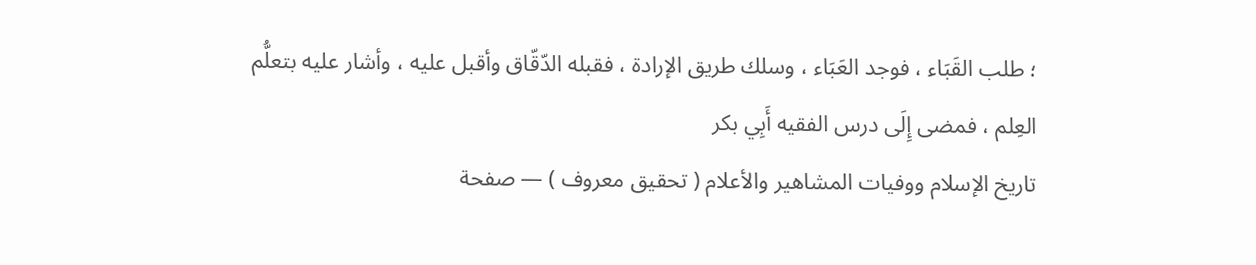؛ طلب القَبَاء ، فوجد العَبَاء ، وسلك طريق الإرادة ، فقبله الدّقّاق وأقبل عليه ، وأشار عليه بتعلُّم العِلم ، فمضى إِلَى درس الفقيه أَبِي بكر
تاريخ الإسلام ووفيات المشاهير والأعلام ( تحقيق معروف ) — صفحة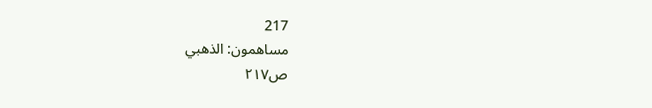217
مساهمون: الذهبي
ص٢١٧